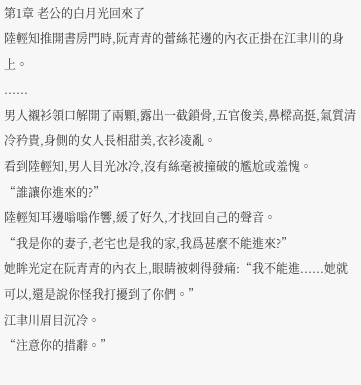第1章 老公的白月光回來了
陸輕知推開書房門時,阮青青的蕾絲花邊的內衣正掛在江聿川的身上。
......
男人襯衫領口解開了兩顆,露出一截鎖骨,五官俊美,鼻樑高挺,氣質清冷矜貴,身側的女人長相甜美,衣衫凌亂。
看到陸輕知,男人目光冰冷,沒有絲毫被撞破的尷尬或羞愧。
“誰讓你進來的?”
陸輕知耳邊嗡嗡作響,緩了好久,才找回自己的聲音。
“我是你的妻子,老宅也是我的家,我爲甚麼不能進來?”
她眸光定在阮青青的內衣上,眼睛被刺得發痛:“我不能進......她就可以,還是說你怪我打擾到了你們。”
江聿川眉目沉冷。
“注意你的措辭。”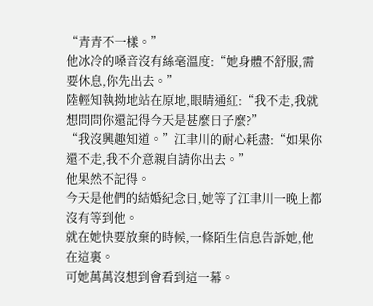“青青不一樣。”
他冰冷的嗓音沒有絲毫溫度:“她身體不舒服,需要休息,你先出去。”
陸輕知執拗地站在原地,眼睛通紅:“我不走,我就想問問你還記得今天是甚麼日子麼?”
“我沒興趣知道。”江聿川的耐心耗盡:“如果你還不走,我不介意親自請你出去。”
他果然不記得。
今天是他們的結婚紀念日,她等了江聿川一晚上都沒有等到他。
就在她快要放棄的時候,一條陌生信息告訴她,他在這裏。
可她萬萬沒想到會看到這一幕。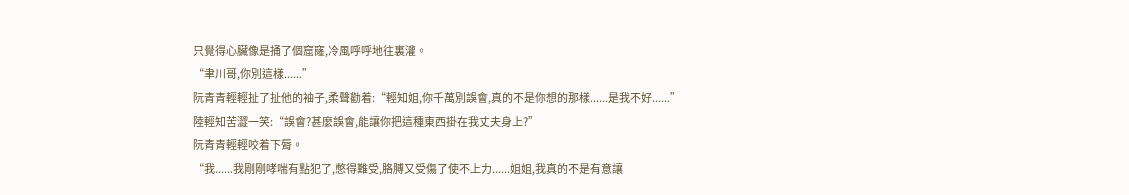只覺得心臟像是捅了個窟窿,冷風呼呼地往裏灌。
“聿川哥,你別這樣......”
阮青青輕輕扯了扯他的袖子,柔聲勸着:“輕知姐,你千萬別誤會,真的不是你想的那樣......是我不好......”
陸輕知苦澀一笑:“誤會?甚麼誤會,能讓你把這種東西掛在我丈夫身上?”
阮青青輕輕咬着下脣。
“我......我剛剛哮喘有點犯了,憋得難受,胳膊又受傷了使不上力......姐姐,我真的不是有意讓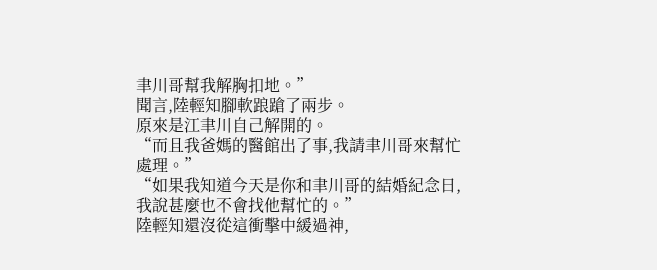聿川哥幫我解胸扣地。”
聞言,陸輕知腳軟踉蹌了兩步。
原來是江聿川自己解開的。
“而且我爸媽的醫館出了事,我請聿川哥來幫忙處理。”
“如果我知道今天是你和聿川哥的結婚紀念日,我說甚麼也不會找他幫忙的。”
陸輕知還沒從這衝擊中緩過神,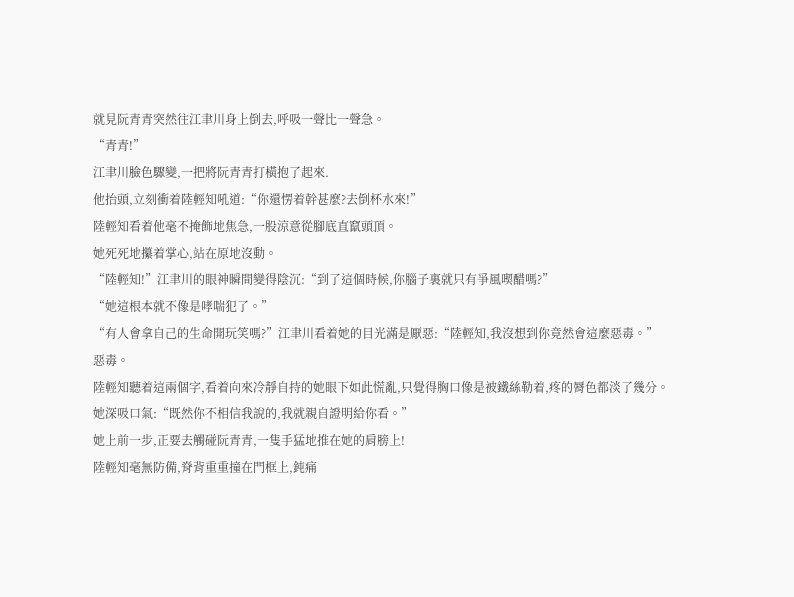就見阮青青突然往江聿川身上倒去,呼吸一聲比一聲急。
“青青!”
江聿川臉色驟變,一把將阮青青打橫抱了起來.
他抬頭,立刻衝着陸輕知吼道:“你還愣着幹甚麼?去倒杯水來!”
陸輕知看着他毫不掩飾地焦急,一股涼意從腳底直竄頭頂。
她死死地攥着掌心,站在原地沒動。
“陸輕知!”江聿川的眼神瞬間變得陰沉:“到了這個時候,你腦子裏就只有爭風喫醋嗎?”
“她這根本就不像是哮喘犯了。”
“有人會拿自己的生命開玩笑嗎?”江聿川看着她的目光滿是厭惡:“陸輕知,我沒想到你竟然會這麼惡毒。”
惡毒。
陸輕知聽着這兩個字,看着向來冷靜自持的她眼下如此慌亂,只覺得胸口像是被鐵絲勒着,疼的脣色都淡了幾分。
她深吸口氣:“既然你不相信我說的,我就親自證明給你看。”
她上前一步,正要去觸碰阮青青,一隻手猛地推在她的肩膀上!
陸輕知毫無防備,脊背重重撞在門框上,鈍痛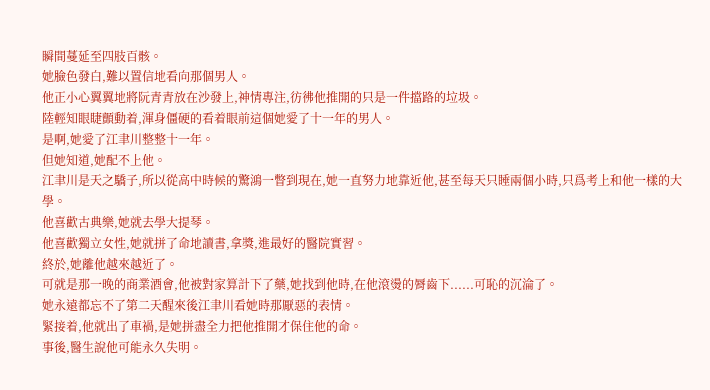瞬間蔓延至四肢百骸。
她臉色發白,難以置信地看向那個男人。
他正小心翼翼地將阮青青放在沙發上,神情專注,彷彿他推開的只是一件擋路的垃圾。
陸輕知眼睫顫動着,渾身僵硬的看着眼前這個她愛了十一年的男人。
是啊,她愛了江聿川整整十一年。
但她知道,她配不上他。
江聿川是天之驕子,所以從高中時候的驚鴻一瞥到現在,她一直努力地靠近他,甚至每天只睡兩個小時,只爲考上和他一樣的大學。
他喜歡古典樂,她就去學大提琴。
他喜歡獨立女性,她就拼了命地讀書,拿獎,進最好的醫院實習。
終於,她離他越來越近了。
可就是那一晚的商業酒會,他被對家算計下了藥,她找到他時,在他滾燙的脣齒下......可恥的沉淪了。
她永遠都忘不了第二天醒來後江聿川看她時那厭惡的表情。
緊接着,他就出了車禍,是她拼盡全力把他推開才保住他的命。
事後,醫生說他可能永久失明。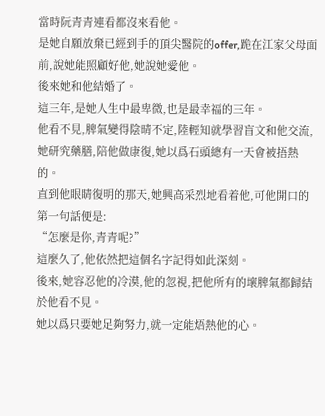當時阮青青連看都沒來看他。
是她自願放棄已經到手的頂尖醫院的offer,跪在江家父母面前,說她能照顧好他,她說她愛他。
後來她和他結婚了。
這三年,是她人生中最卑微,也是最幸福的三年。
他看不見,脾氣變得陰晴不定,陸輕知就學習盲文和他交流,她研究藥膳,陪他做康復,她以爲石頭總有一天會被捂熱的。
直到他眼睛復明的那天,她興高采烈地看着他,可他開口的第一句話便是:
“怎麼是你,青青呢?”
這麼久了,他依然把這個名字記得如此深刻。
後來,她容忍他的冷漠,他的忽視,把他所有的壞脾氣都歸結於他看不見。
她以爲只要她足夠努力,就一定能焐熱他的心。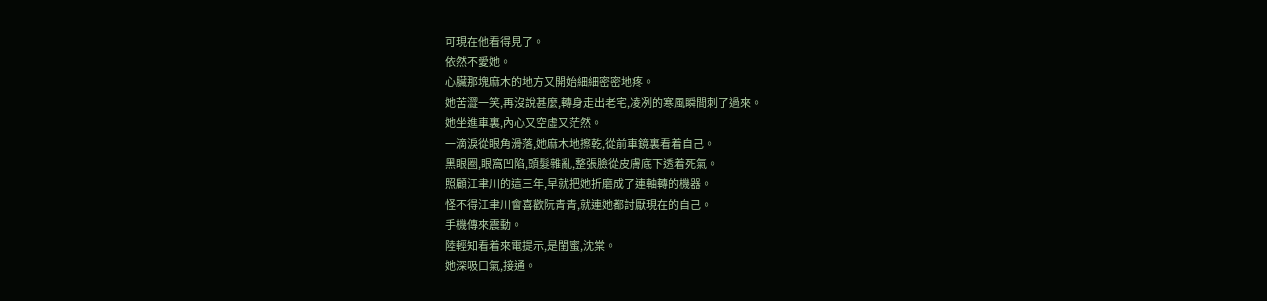可現在他看得見了。
依然不愛她。
心臟那塊麻木的地方又開始細細密密地疼。
她苦澀一笑,再沒說甚麼,轉身走出老宅,凌冽的寒風瞬間刺了過來。
她坐進車裏,內心又空虛又茫然。
一滴淚從眼角滑落,她麻木地擦乾,從前車鏡裏看着自己。
黑眼圈,眼窩凹陷,頭髮雜亂,整張臉從皮膚底下透着死氣。
照顧江聿川的這三年,早就把她折磨成了連軸轉的機器。
怪不得江聿川會喜歡阮青青,就連她都討厭現在的自己。
手機傳來震動。
陸輕知看着來電提示,是閨蜜,沈棠。
她深吸口氣,接通。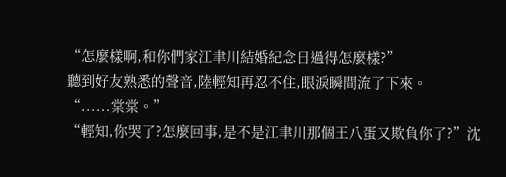“怎麼樣啊,和你們家江聿川結婚紀念日過得怎麼樣?”
聽到好友熟悉的聲音,陸輕知再忍不住,眼淚瞬間流了下來。
“......棠棠。”
“輕知,你哭了?怎麼回事,是不是江聿川那個王八蛋又欺負你了?”沈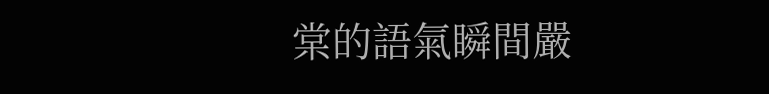棠的語氣瞬間嚴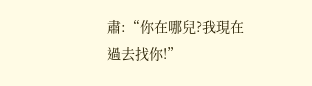肅:“你在哪兒?我現在過去找你!”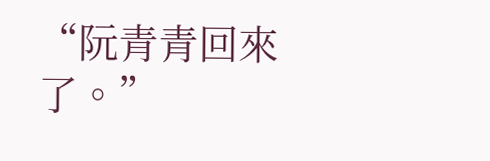“阮青青回來了。”